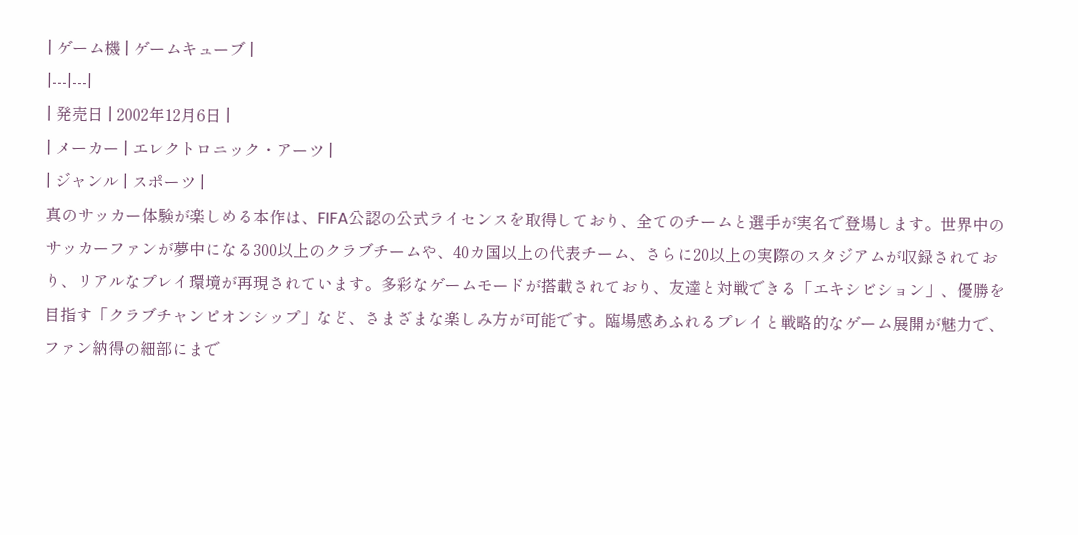| ゲーム機 | ゲームキューブ |
|---|---|
| 発売日 | 2002年12月6日 |
| メーカー | エレクトロニック・アーツ |
| ジャンル | スポーツ |
真のサッカー体験が楽しめる本作は、FIFA公認の公式ライセンスを取得しており、全てのチームと選手が実名で登場します。世界中のサッカーファンが夢中になる300以上のクラブチームや、40カ国以上の代表チーム、さらに20以上の実際のスタジアムが収録されており、リアルなプレイ環境が再現されています。多彩なゲームモードが搭載されており、友達と対戦できる「エキシビション」、優勝を目指す「クラブチャンピオンシップ」など、さまざまな楽しみ方が可能です。臨場感あふれるプレイと戦略的なゲーム展開が魅力で、ファン納得の細部にまで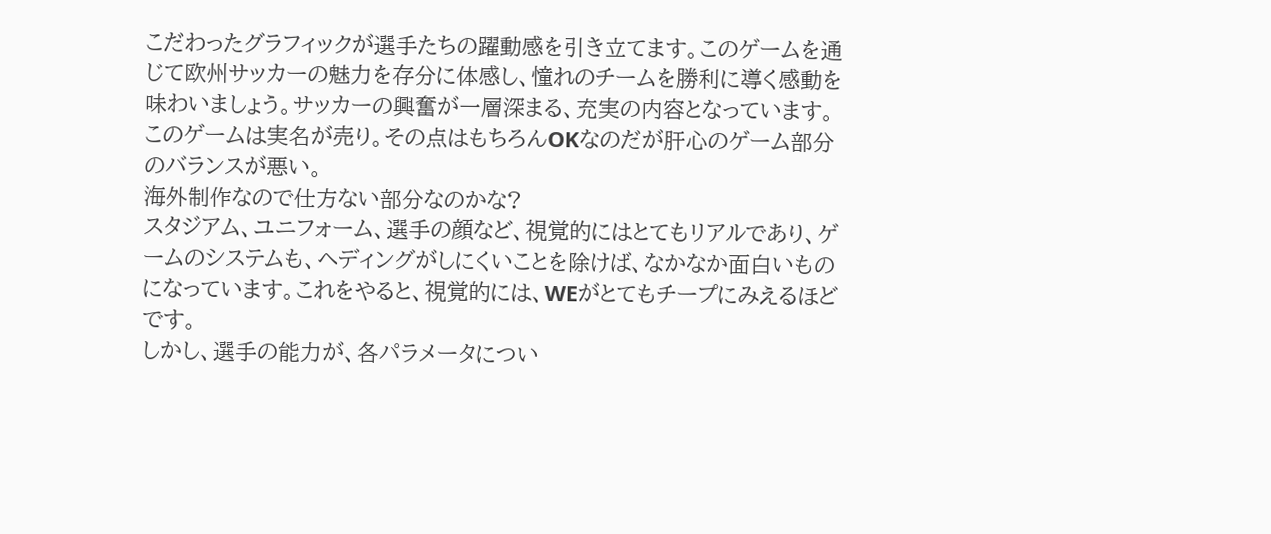こだわったグラフィックが選手たちの躍動感を引き立てます。このゲームを通じて欧州サッカーの魅力を存分に体感し、憧れのチームを勝利に導く感動を味わいましょう。サッカーの興奮が一層深まる、充実の内容となっています。
このゲームは実名が売り。その点はもちろんOKなのだが肝心のゲーム部分のバランスが悪い。
海外制作なので仕方ない部分なのかな?
スタジアム、ユニフォーム、選手の顔など、視覚的にはとてもリアルであり、ゲームのシステムも、ヘディングがしにくいことを除けば、なかなか面白いものになっています。これをやると、視覚的には、WEがとてもチープにみえるほどです。
しかし、選手の能力が、各パラメータについ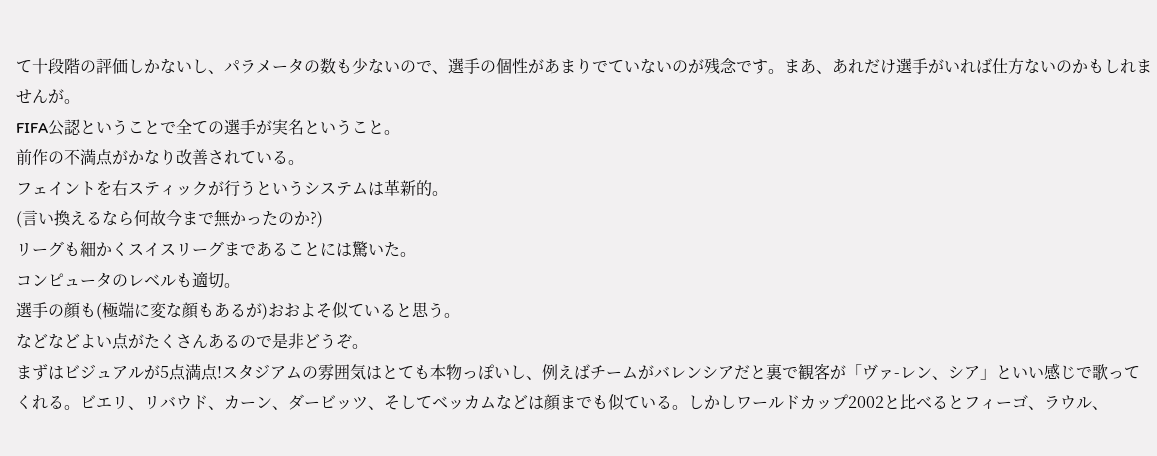て十段階の評価しかないし、パラメータの数も少ないので、選手の個性があまりでていないのが残念です。まあ、あれだけ選手がいれば仕方ないのかもしれませんが。
FIFA公認ということで全ての選手が実名ということ。
前作の不満点がかなり改善されている。
フェイントを右スティックが行うというシステムは革新的。
(言い換えるなら何故今まで無かったのか?)
リーグも細かくスイスリーグまであることには驚いた。
コンピュータのレベルも適切。
選手の顔も(極端に変な顔もあるが)おおよそ似ていると思う。
などなどよい点がたくさんあるので是非どうぞ。
まずはビジュアルが5点満点!スタジアムの雰囲気はとても本物っぽいし、例えばチームがバレンシアだと裏で観客が「ヴァ-レン、シア」といい感じで歌ってくれる。ビエリ、リバウド、カーン、ダービッツ、そしてベッカムなどは顔までも似ている。しかしワールドカップ2002と比べるとフィーゴ、ラウル、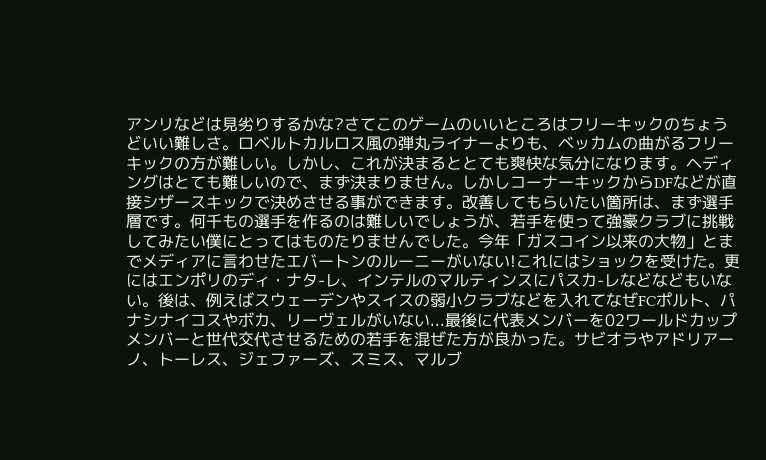アンリなどは見劣りするかな?さてこのゲームのいいところはフリーキックのちょうどいい難しさ。ロベルトカルロス風の弾丸ライナーよりも、ベッカムの曲がるフリーキックの方が難しい。しかし、これが決まるととても爽快な気分になります。ヘディングはとても難しいので、まず決まりません。しかしコーナーキックからDFなどが直接シザースキックで決めさせる事ができます。改善してもらいたい箇所は、まず選手層です。何千もの選手を作るのは難しいでしょうが、若手を使って強豪クラブに挑戦してみたい僕にとってはものたりませんでした。今年「ガスコイン以来の大物」とまでメディアに言わせたエバートンのルーニーがいない!これにはショックを受けた。更にはエンポリのディ・ナタ-レ、インテルのマルティンスにパスカ-レなどなどもいない。後は、例えばスウェーデンやスイスの弱小クラブなどを入れてなぜFCポルト、パナシナイコスやボカ、リーヴェルがいない...最後に代表メンバーを02ワールドカップメンバーと世代交代させるための若手を混ぜた方が良かった。サビオラやアドリアーノ、トーレス、ジェファーズ、スミス、マルブ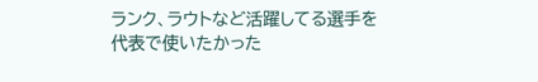ランク、ラウトなど活躍してる選手を代表で使いたかった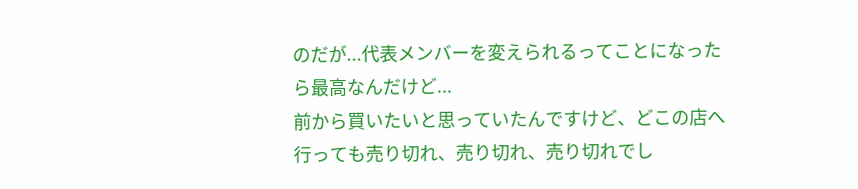のだが...代表メンバーを変えられるってことになったら最高なんだけど...
前から買いたいと思っていたんですけど、どこの店へ行っても売り切れ、売り切れ、売り切れでし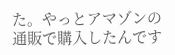た。やっとアマゾンの通販で購入したんです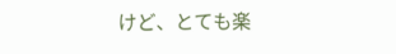けど、とても楽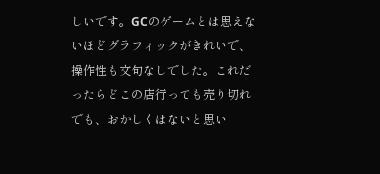しいです。GCのゲームとは思えないほどグラフィックがきれいで、操作性も文句なしでした。これだったらどこの店行っても売り切れでも、おかしくはないと思い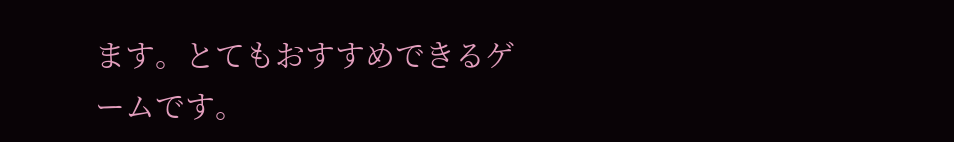ます。とてもおすすめできるゲームです。